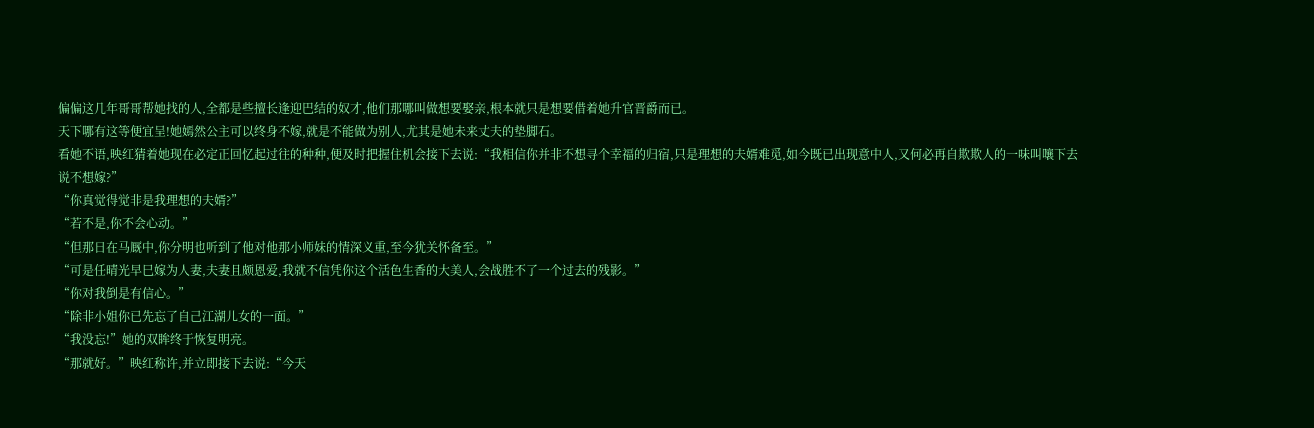偏偏这几年哥哥帮她找的人,全都是些擅长逢迎巴结的奴才,他们那哪叫做想要娶亲,根本就只是想要借着她升官晋爵而已。
天下哪有这等便宜呈!她嫣然公主可以终身不嫁,就是不能做为别人,尤其是她未来丈夫的垫脚石。
看她不语,映红猜着她现在必定正回忆起过往的种种,便及时把握住机会接下去说:“我相信你并非不想寻个幸福的归宿,只是理想的夫婿难觅,如今既已出现意中人,又何必再自欺欺人的一味叫嚷下去说不想嫁?”
“你真觉得觉非是我理想的夫婿?”
“若不是,你不会心动。”
“但那日在马厩中,你分明也听到了他对他那小师妹的情深义重,至今犹关怀备至。”
“可是任晴光早巳嫁为人妻,夫妻且颇恩爱,我就不信凭你这个活色生香的大美人,会战胜不了一个过去的残影。”
“你对我倒是有信心。”
“除非小姐你已先忘了自己江湖儿女的一面。”
“我没忘!”她的双眸终于恢复明亮。
“那就好。”映红称许,并立即接下去说:“今天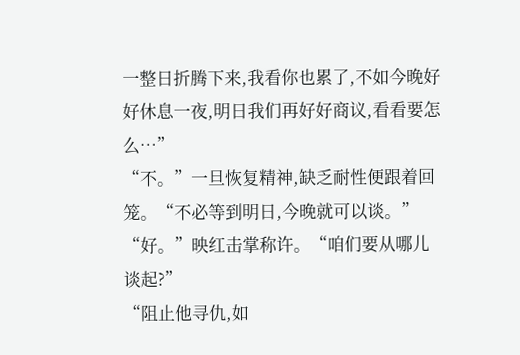一整日折腾下来,我看你也累了,不如今晚好好休息一夜,明日我们再好好商议,看看要怎么…”
“不。”一旦恢复精神,缺乏耐性便跟着回笼。“不必等到明日,今晚就可以谈。”
“好。”映红击掌称许。“咱们要从哪儿谈起?”
“阻止他寻仇,如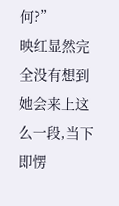何?”
映红显然完全没有想到她会来上这么一段,当下即愣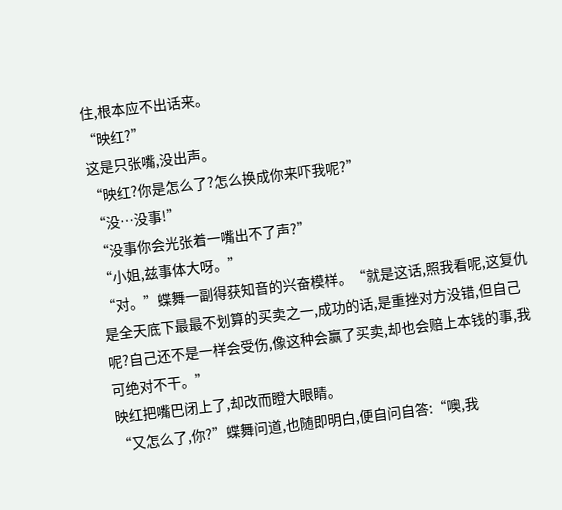住,根本应不出话来。
“映红?”
这是只张嘴,没出声。
“映红?你是怎么了?怎么换成你来吓我呢?”
“没…没事!”
“没事你会光张着一嘴出不了声?”
“小姐,兹事体大呀。”
“对。”蝶舞一副得获知音的兴奋模样。“就是这话,照我看呢,这复仇是全天底下最最不划算的买卖之一,成功的话,是重挫对方没错,但自己呢?自己还不是一样会受伤,像这种会赢了买卖,却也会赔上本钱的事,我可绝对不干。”
映红把嘴巴闭上了,却改而瞪大眼睛。
“又怎么了,你?”蝶舞问道,也随即明白,便自问自答:“噢,我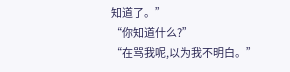知道了。”
“你知道什么?”
“在骂我呢,以为我不明白。”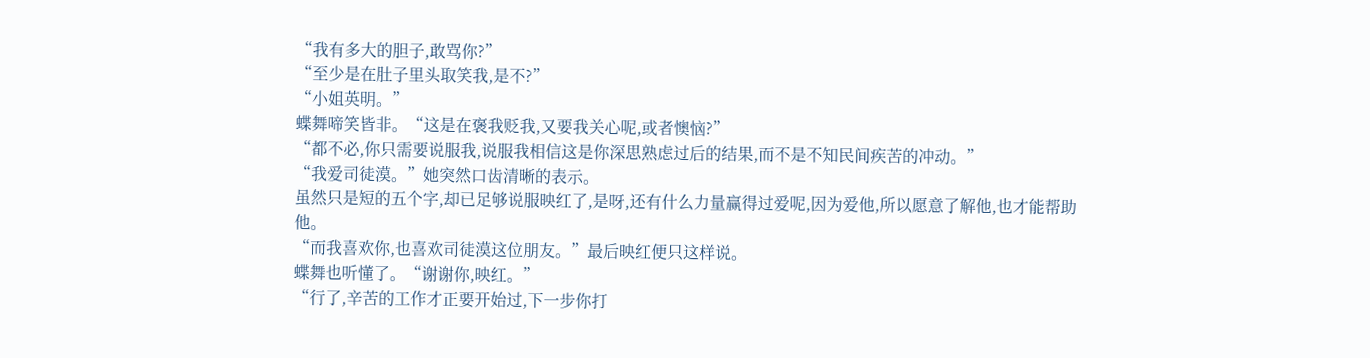“我有多大的胆子,敢骂你?”
“至少是在肚子里头取笑我,是不?”
“小姐英明。”
蝶舞啼笑皆非。“这是在褒我贬我,又要我关心呢,或者懊恼?”
“都不必,你只需要说服我,说服我相信这是你深思熟虑过后的结果,而不是不知民间疾苦的冲动。”
“我爱司徒漠。”她突然口齿清晰的表示。
虽然只是短的五个字,却已足够说服映红了,是呀,还有什么力量赢得过爱呢,因为爱他,所以愿意了解他,也才能帮助他。
“而我喜欢你,也喜欢司徒漠这位朋友。”最后映红便只这样说。
蝶舞也听懂了。“谢谢你,映红。”
“行了,辛苦的工作才正要开始过,下一步你打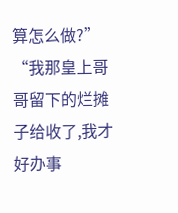算怎么做?”
“我那皇上哥哥留下的烂摊子给收了,我才好办事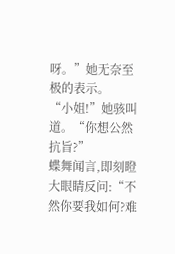呀。”她无奈至极的表示。
“小姐!”她骇叫道。“你想公然抗旨?”
蝶舞闻言,即刻瞪大眼睛反问:“不然你要我如何?难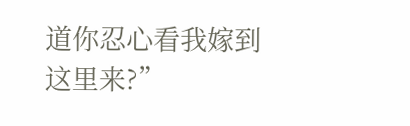道你忍心看我嫁到这里来?”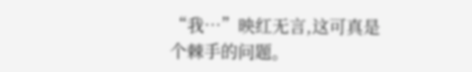“我…”映红无言,这可真是个棘手的问题。